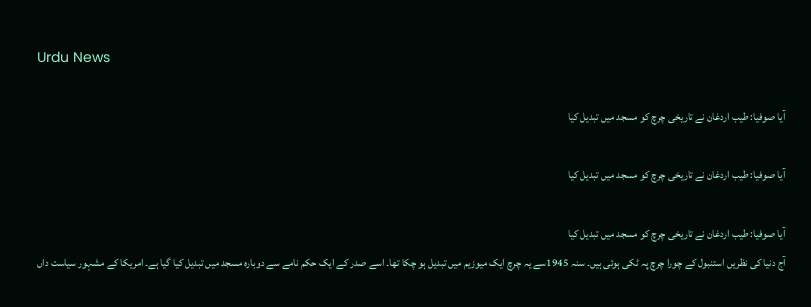Urdu News

آیا صوفیا: طیب اردغان نے تاریخی چرچ کو مسجد میں تبدیل کیا

آیا صوفیا: طیب اردغان نے تاریخی چرچ کو مسجد میں تبدیل کیا

آیا صوفیا: طیب اردغان نے تاریخی چرچ کو مسجد میں تبدیل کیا
آج دنیا کی نظریں استنبول کے چورا چرچ پہ ٹکی ہوئی ہیں۔ سنہ 1945سے یہ چرچ ایک میوزیم میں تبدیل ہو چکا تھا۔ اسے صدر کے ایک حکم نامے سے دوبارہ مسجد میں تبدیل کیا گیا ہے۔ امریکا کے مشہور سیاست داں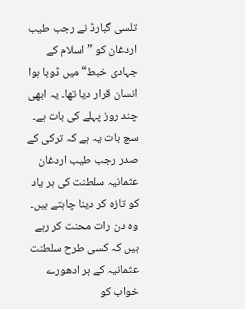تلسی گبارڈ نے رجب طیب اردغان کو ”اسلام کے جہادی خبط“ میں ڈوبا ہوا انسان قرار دیا تھا۔ یہ ابھی چند روز پہلے کی بات ہے۔ سچ بات یہ ہے کہ ترکی کے صدر رجب طیب اردغان عثمانیہ سلطنت کی ہر یاد کو تازہ کر دینا چاہتے ہیں۔ وہ دن رات محنت کر رہے ہیں کہ کسی طرح سلطنت عثمانیہ کے ہر ادھورے خواب کو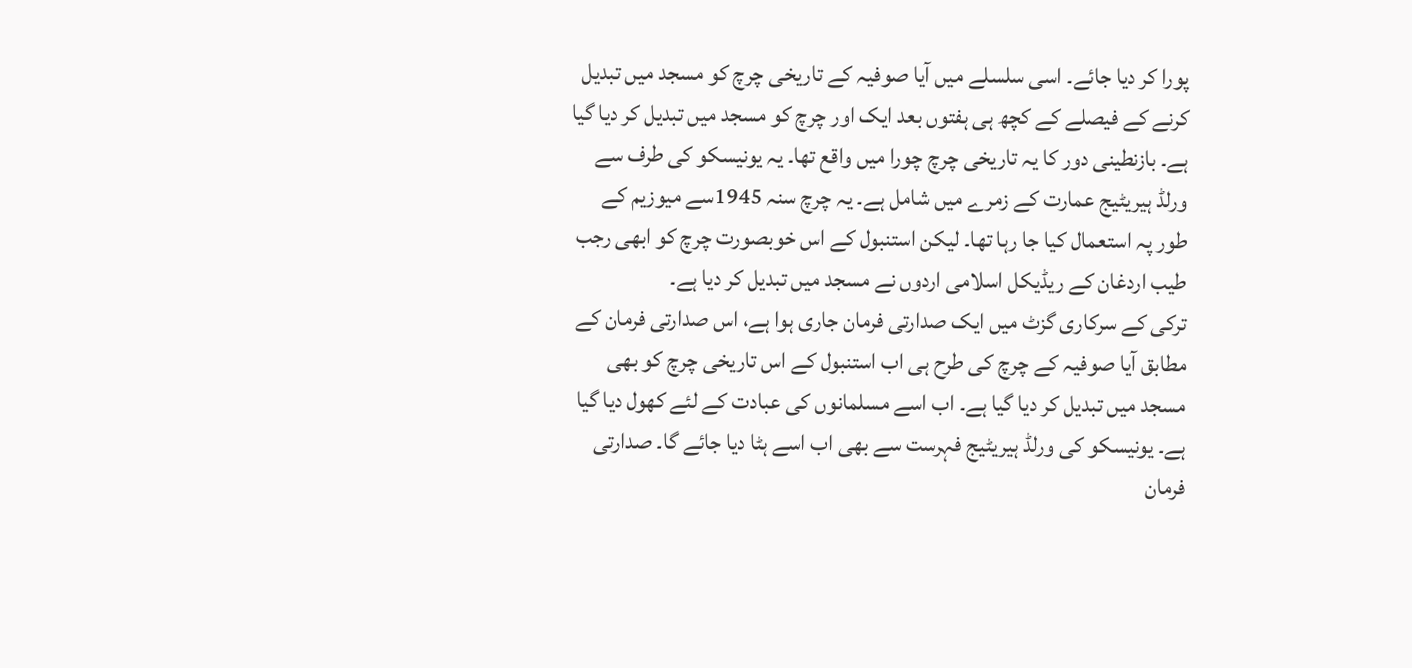پورا کر دیا جائے۔ اسی سلسلے میں آیا صوفیہ کے تاریخی چرچ کو مسجد میں تبدیل کرنے کے فیصلے کے کچھ ہی ہفتوں بعد ایک اور چرچ کو مسجد میں تبدیل کر دیا گیا ہے۔ بازنطینی دور کا یہ تاریخی چرچ چورا میں واقع تھا۔ یہ یونیسکو کی طرف سے ورلڈ ہیریٹیج عمارت کے زمرے میں شامل ہے۔ یہ چرچ سنہ 1945سے میوزیم کے طور پہ استعمال کیا جا رہا تھا۔ لیکن استنبول کے اس خوبصورت چرچ کو ابھی رجب طیب اردغان کے ریڈیکل اسلامی اردوں نے مسجد میں تبدیل کر دیا ہے۔
ترکی کے سرکاری گزٹ میں ایک صدارتی فرمان جاری ہوا ہے، اس صدارتی فرمان کے مطابق آیا صوفیہ کے چرچ کی طرح ہی اب استنبول کے اس تاریخی چرچ کو بھی مسجد میں تبدیل کر دیا گیا ہے۔ اب اسے مسلمانوں کی عبادت کے لئے کھول دیا گیا ہے۔ یونیسکو کی ورلڈ ہیریٹیج فہرست سے بھی اب اسے ہٹا دیا جائے گا۔ صدارتی فرمان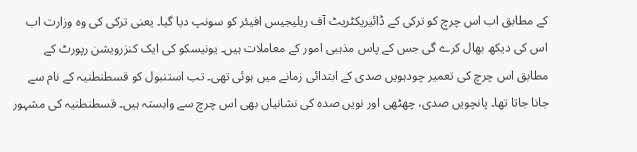کے مطابق اب اس چرچ کو ترکی کے ڈائیریکٹریٹ آف ریلیجیس افیئر کو سونپ دیا گیا۔ یعنی ترکی کی وہ وزارت اب اس کی دیکھ بھال کرے گی جس کے پاس مذہبی امور کے معاملات ہیں۔ یونیسکو کی ایک کنزرویشن رپورٹ کے مطابق اس چرچ کی تعمیر چودہویں صدی کے ابتدائی زمانے میں ہوئی تھی۔ تب استنبول کو قسطنطنیہ کے نام سے جانا جاتا تھا۔ پانچویں صدی، چھٹھی اور نویں صدہ کی نشانیاں بھی اس چرچ سے وابستہ ہیں۔ قسطنطنیہ کی مشہور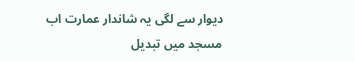دیوار سے لگی یہ شاندار عمارت اب مسجد میں تبدیل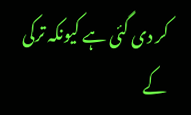کر دی گئی ہے کیونکہ ترکی کے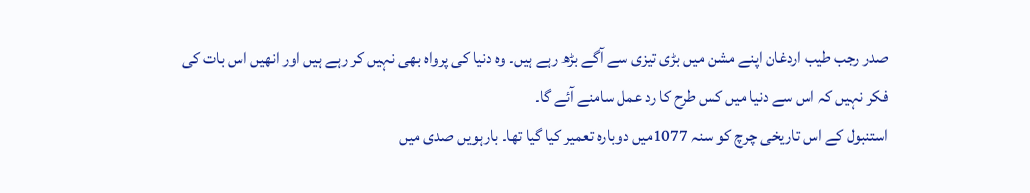صدر رجب طیب اردغان اپنے مشن میں بڑی تیزی سے آگے بڑھ رہے ہیں۔ وہ دنیا کی پرواہ بھی نہیں کر رہے ہیں اور انھیں اس بات کی فکر نہیں کہ اس سے دنیا میں کس طرح کا رد عمل سامنے آئے گا۔
استنبول کے اس تاریخی چرچ کو سنہ 1077میں دوبارہ تعمیر کیا گیا تھا۔ بارہویں صدی میں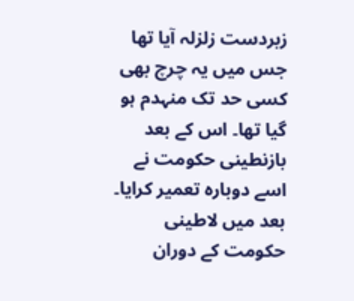زبردست زلزلہ آیا تھا جس میں یہ چرچ بھی کسی حد تک منہدم ہو گیا تھا۔ اس کے بعد بازنطینی حکومت نے اسے دوبارہ تعمیر کرایا۔ بعد میں لاطینی حکومت کے دوران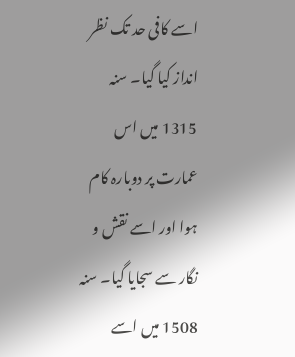اسے کافی حد تک نظر انداز کیا گیا۔ سنہ 1315 میں اس عمارت پر دوبارہ کام ہوا اور اسے نقش و نگار سے سجایا گیا۔ سنہ 1508 میں اسے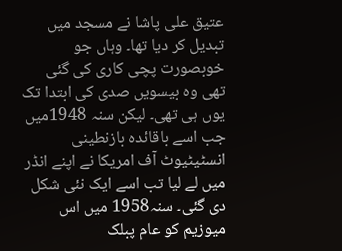عتیق علی پاشا نے مسجد میں تبدیل کر دیا تھا۔ وہاں جو خوبصورت پچی کاری کی گئی تھی وہ بیسویں صدی کی ابتدا تک یوں ہی تھی۔ لیکن سنہ 1948میں جب اسے باقائدہ بازنطینی انسٹیٹیوٹ آف امریکا نے اپنے انڈر میں لے لیا تب اسے ایک نئی شکل دی گئی۔ سنہ1958 میں اس میوزیم کو عام پبلک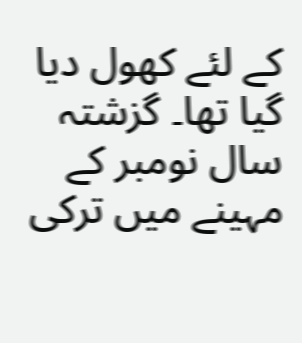کے لئے کھول دیا گیا تھا۔ گزشتہ سال نومبر کے مہینے میں ترکی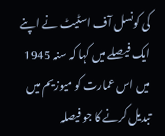کی کونسل آف اسٹیٹ نے اپنے ایک فیصلے میں کہا کہ سنہ 1945 میں اس عمارت کو میوزیم میں تبدیل کرنے کا جو فیصلہ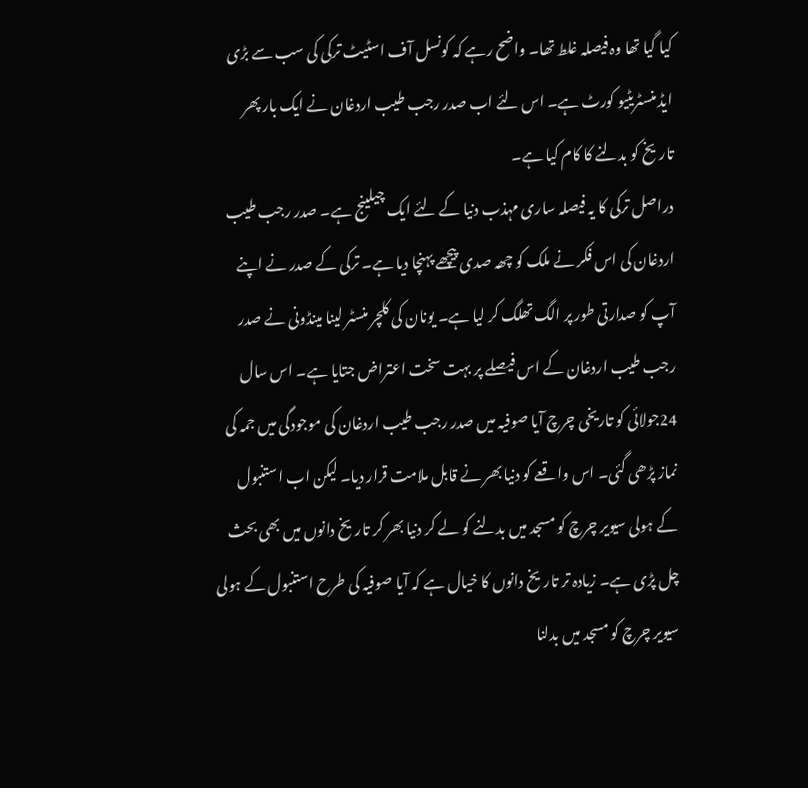کیا گیا تھا وہ فیصلہ غلط تھا۔ واضح رہے کہ کونسل آف اسٹیٹ ترکی کی سب سے بڑی ایڈ منسٹریٹیو کورٹ ہے۔ اس لئے اب صدر رجب طیب اردغان نے ایک بار پھر تاریخ کو بدلنے کا کام کیا ہے۔
دراصل ترکی کا یہ فیصلہ ساری مہذب دنیا کے لئے ایک چیلینج ہے۔ صدر رجب طیب اردغان کی اس فکر نے ملک کو چھہ صدی پیچھے پہنچا دیا ہے۔ ترکی کے صدر نے اپنے آپ کو صدارتی طور پر الگ تھلگ کر لیا ہے۔ یونان کی کلچر منسٹر لینا مینڈونی نے صدر رجب طیب اردغان کے اس فیصلے پر بہت سخت اعتراض جتایا ہے۔ اس سال 24جولائی کو تاریخی چرچ آیا صوفیہ میں صدر رجب طیب اردغان کی موجودگی میں جمہ کی نماز پڑھی گئی۔ اس واقعے کو دنیا بھر نے قابل ملامت قرار دیا۔ لیکن اب استنبول کے ہولی سیویر چرچ کو مسجد میں بدلنے کو لے کر دنیا بھر کر تاریخ دانوں میں بھی بحث چل پڑی ہے۔ زیادہ تر تاریخ دانوں کا خیال ہے کہ آیا صوفیہ کی طرح استنبول کے ہولی سیویر چرچ کو مسجد میں بدلنا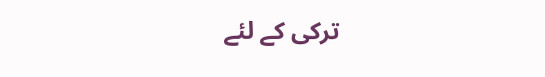ترکی کے لئے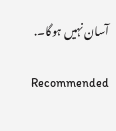آسان نہیں ہوگا۔.

Recommended